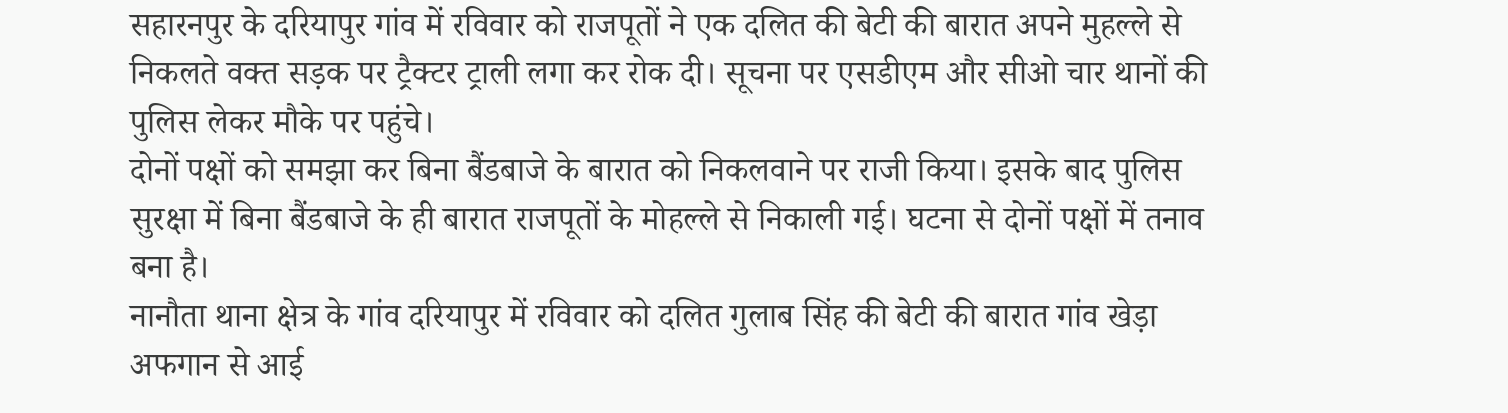सहारनपुर के दरियापुर गांव में रविवार को राजपूतों ने एक दलित की बेटी की बारात अपने मुहल्ले से निकलते वक्त सड़क पर ट्रैक्टर ट्राली लगा कर रोक दी। सूचना पर एसडीएम और सीओ चार थानों की पुलिस लेकर मौके पर पहुंचे।
दोनों पक्षों को समझा कर बिना बैंडबाजे के बारात को निकलवाने पर राजी किया। इसके बाद पुलिस सुरक्षा में बिना बैंडबाजे के ही बारात राजपूतों के मोहल्ले से निकाली गई। घटना से दोनों पक्षों में तनाव बना है।
नानौता थाना क्षेत्र के गांव दरियापुर में रविवार को दलित गुलाब सिंह की बेटी की बारात गांव खेड़ा अफगान से आई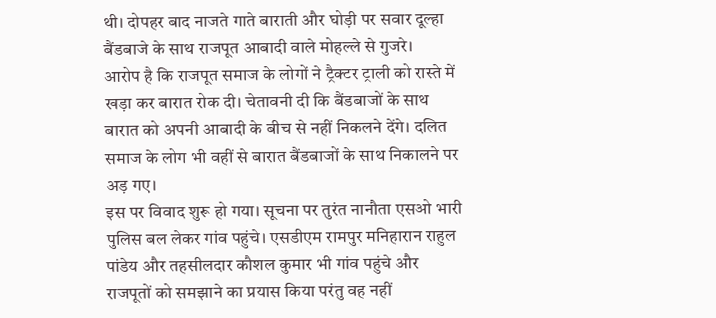थी। दोपहर बाद नाजते गाते बाराती और घोड़ी पर सवार दूल्हा बैंडबाजे के साथ राजपूत आबादी वाले मोहल्ले से गुजरे।
आरोप है कि राजपूत समाज के लोगों ने ट्रैक्टर ट्राली को रास्ते में खड़ा कर बारात रोक दी। चेतावनी दी कि बैंडबाजों के साथ बारात को अपनी आबादी के बीच से नहीं निकलने देंगे। दलित समाज के लोग भी वहीं से बारात बैंडबाजों के साथ निकालने पर अड़ गए।
इस पर विवाद शुरू हो गया। सूचना पर तुरंत नानौता एसओ भारी पुलिस बल लेकर गांव पहुंचे। एसडीएम रामपुर मनिहारान राहुल पांडेय और तहसीलदार कौशल कुमार भी गांव पहुंचे और राजपूतों को समझाने का प्रयास किया परंतु वह नहीं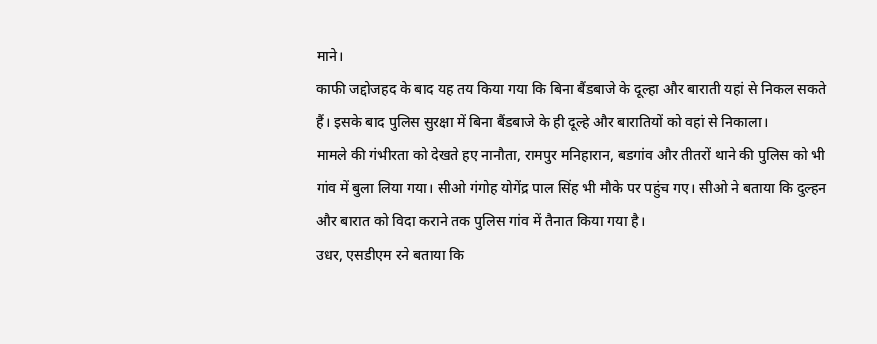माने।
काफी जद्दोजहद के बाद यह तय किया गया कि बिना बैंडबाजे के दूल्हा और बाराती यहां से निकल सकते हैं। इसके बाद पुलिस सुरक्षा में बिना बैंडबाजे के ही दूल्हे और बारातियों को वहां से निकाला।
मामले की गंभीरता को देखते हए नानौता, रामपुर मनिहारान, बडगांव और तीतरों थाने की पुलिस को भी गांव में बुला लिया गया। सीओ गंगोह योगेंद्र पाल सिंह भी मौके पर पहुंच गए। सीओ ने बताया कि दुल्हन और बारात को विदा कराने तक पुलिस गांव में तैनात किया गया है।
उधर, एसडीएम रने बताया कि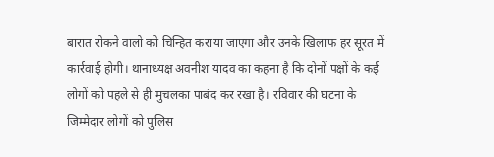बारात रोकने वालो को चिन्हित कराया जाएगा और उनके खिलाफ हर सूरत में कार्रवाई होगी। थानाध्यक्ष अवनीश यादव का कहना है कि दोनों पक्षों के कई लोगों को पहले से ही मुचलका पाबंद कर रखा है। रविवार की घटना के जिम्मेदार लोगों को पुलिस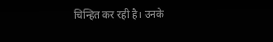चिन्हित कर रही है। उनके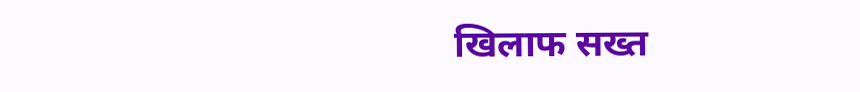खिलाफ सख्त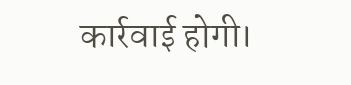कार्रवाई होगी।